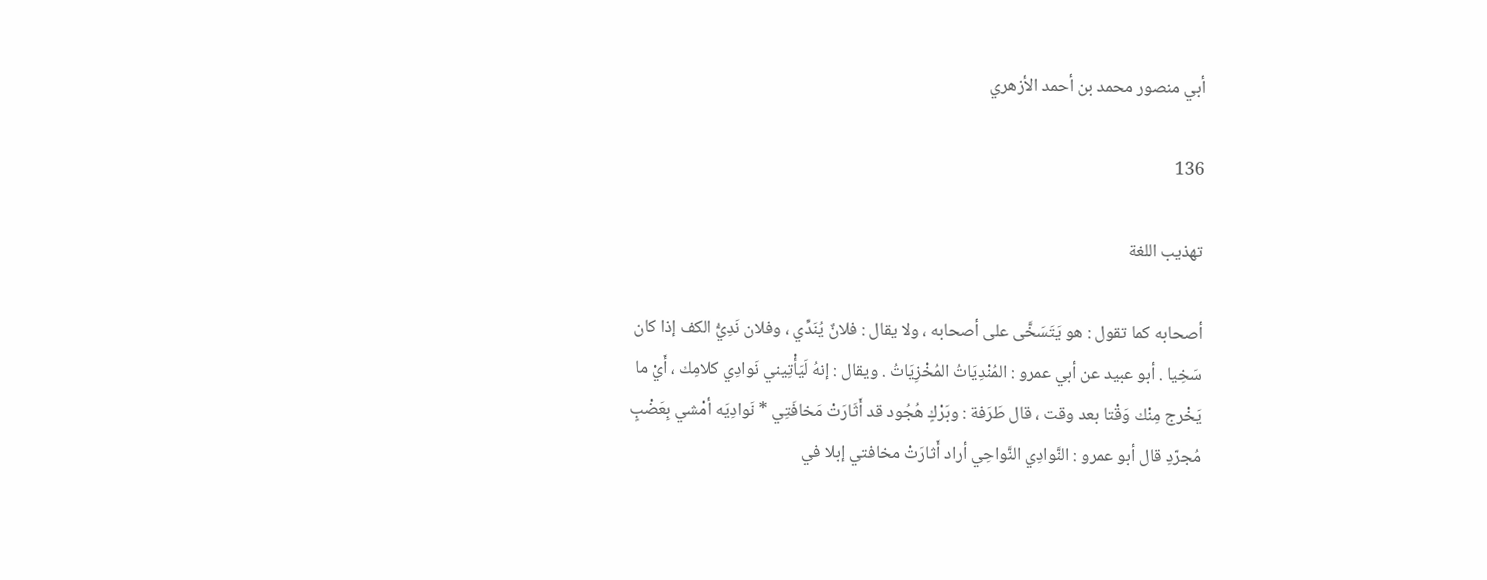أبي منصور محمد بن أحمد الأزهري

136

تهذيب اللغة

أصحابه كما تقول : هو يَتَسَخَّى على أصحابه ، ولا يقال : فلانٌ يُنَدِّي ، وفلان نَدِيُّ الكف إذا كان سَخِيا . أبو عبيد عن أبي عمرو : المُنْدِيَاتُ المُخْزِيَاتُ . ويقال : إنهُ لَيَأْتِيني نَوادِي كلامِك ، أَيْ ما يَخْرج مِنْك وَقْتا بعد وقت ، قال طَرَفة : وبَرْكٍ هُجُود قد أَثَارَتْ مَخافَتِي * نَوادِيَه أمْشي بِعَضْبٍ مُجرّدِ قال أبو عمرو : النَّوادِي النَّواحِي أراد أَثارَتْ مخافتي إبلا في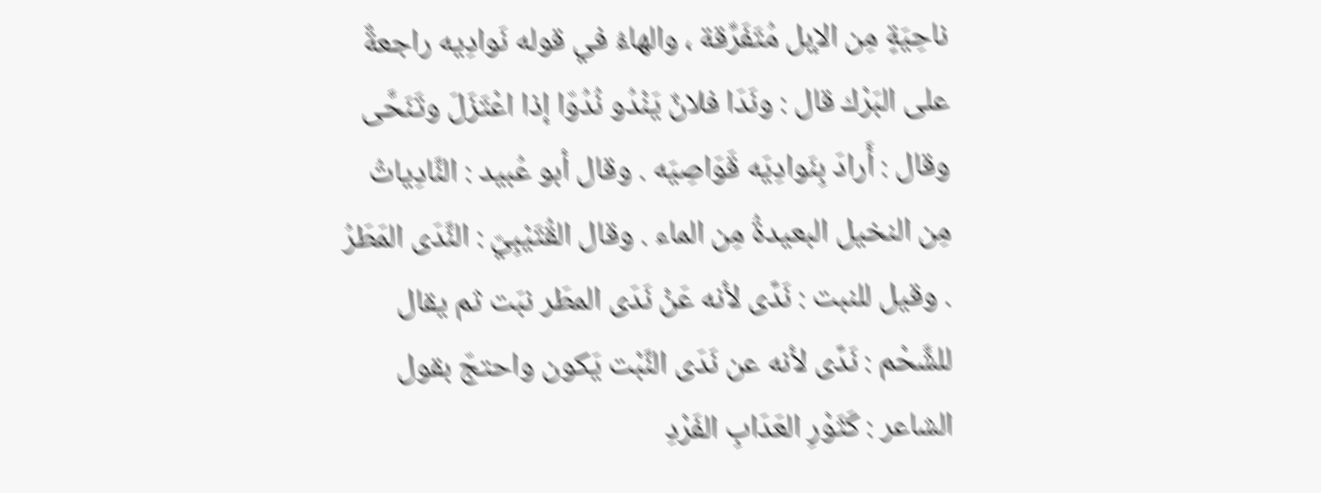ناحِيَةٍ مِن الإبل مُتَفَرِّقة ، والهاءُ في قوله نَوادِيه راجعةٌ على البَرْك قال : ونَدَا فلانٌ يَنْدُو نُدُوّا إذا اعْتَزَلَ وتَنَحَّى وقال : أَرادَ بِنَوادِيَه قَوَاصِيَه . وقال أبو عُبيد : النَّادِياتُ مِن النخيل البعيدةُ مِن الماء . وقال القُتَيْبِيّ : النَّدَى المَطَرُ . وقيل للنبت : نَدًى لأنه عَنْ نَدَى المطَر نبَت ثم يقال للشَّحْم : نَدًى لأنه عن نَدَى النَّبْت يَكون واحتجّ بقول الشاعر : كَثَوْرِ العَدَابِ الفَرْدِ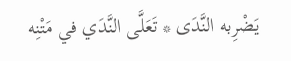يَضْرِبه النَّدَى * تَعَلَّى النَّدَي في مَتْنِه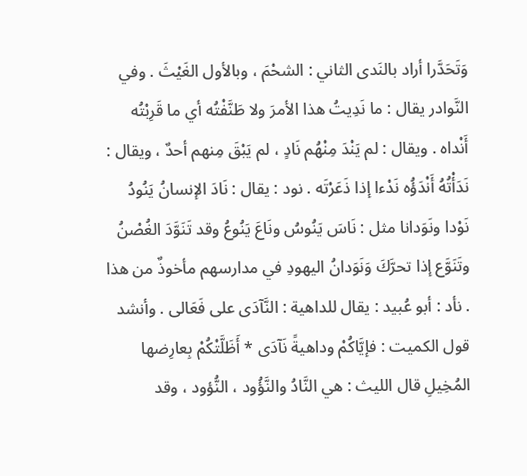وَتَحَدَّرا أراد بالنَدى الثاني : الشحْمَ ، وبالأول الغَيْثَ . وفي النَّوادر يقال : ما نَدِيتُ هذا الأمرَ ولا طَنَّفْتُه أي ما قَرِبْتُه أَنْداه . ويقال : لم يَنْدَ مِنْهُم نَادٍ ، لم يَبْقَ مِنهم أحدٌ ، ويقال : نَدَأْتُهُ أَنْدَؤُه نَدْءا إذا ذَعَرْتَه . نود : يقال : نَادَ الإنسانُ يَنُودُ نَوْدا ونَوَدانا مثل : نَاسَ يَنُوسُ ونَاعَ يَنُوعُ وقد تَنَوَّدَ الغُصْنُ وتَنَوَّع إذا تحرَّكَ وَنَوَدانُ اليهودِ في مدارسهم مأخوذٌ من هذا . نأد : أبو عُبيد : يقال للداهية : النَّآدَى على فَعَالى . وأنشد قول الكميت : فإيَّاكُمْ وداهيةً نَآدَى * أَظَلَّتْكُمْ بِعارِضها المُخِيلِ قال الليث : هي النَّادُ والنَّؤُود ، النُّؤود ، وقد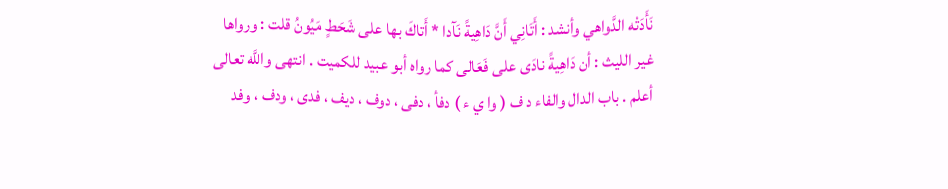نَأَدَتْه الدَّواهي وأنشد : أَتَانِي أَنَّ دَاهِيةً نَآدا * أَتاكَ بها على شَحَطٍ مَيُونُ قلت : ورواها غير الليث : أن دَاهِيةً نادَى على فَعَالى كما رواه أبو عبيد للكميت . انتهى واللَّه تعالى أعلم . باب الدال والفاء د ف ( وا ي ء ) دفأ ، دفى ، دوف ، ديف ، فدى ، ودف ، وفد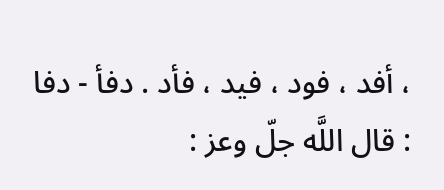، أفد ، فود ، فيد ، فأد . دفأ - دفا : قال اللَّه جلّ وعز :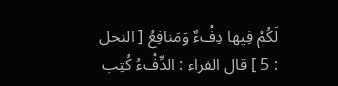لَكُمْ فِيها دِفْءٌ وَمَنافِعُ [ النحل : 5 ] قال الفراء : الدِّفْءُ كُتِب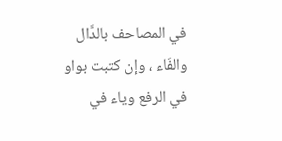في المصاحف بالدَّال والفَاء ، وإن كتبت بواو في الرفع وياء في